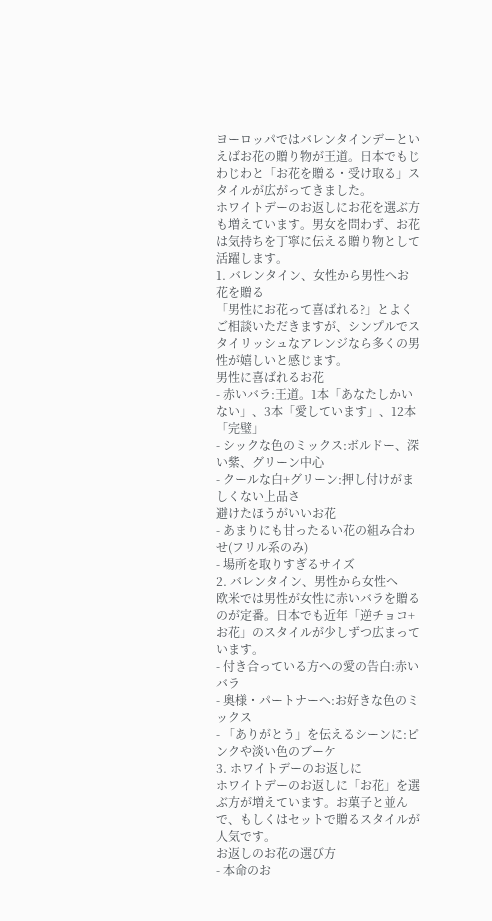ヨーロッパではバレンタインデーといえばお花の贈り物が王道。日本でもじわじわと「お花を贈る・受け取る」スタイルが広がってきました。
ホワイトデーのお返しにお花を選ぶ方も増えています。男女を問わず、お花は気持ちを丁寧に伝える贈り物として活躍します。
1. バレンタイン、女性から男性へお花を贈る
「男性にお花って喜ばれる?」とよくご相談いただきますが、シンプルでスタイリッシュなアレンジなら多くの男性が嬉しいと感じます。
男性に喜ばれるお花
- 赤いバラ:王道。1本「あなたしかいない」、3本「愛しています」、12本「完璧」
- シックな色のミックス:ボルドー、深い紫、グリーン中心
- クールな白+グリーン:押し付けがましくない上品さ
避けたほうがいいお花
- あまりにも甘ったるい花の組み合わせ(フリル系のみ)
- 場所を取りすぎるサイズ
2. バレンタイン、男性から女性へ
欧米では男性が女性に赤いバラを贈るのが定番。日本でも近年「逆チョコ+お花」のスタイルが少しずつ広まっています。
- 付き合っている方への愛の告白:赤いバラ
- 奥様・パートナーへ:お好きな色のミックス
- 「ありがとう」を伝えるシーンに:ピンクや淡い色のブーケ
3. ホワイトデーのお返しに
ホワイトデーのお返しに「お花」を選ぶ方が増えています。お菓子と並んで、もしくはセットで贈るスタイルが人気です。
お返しのお花の選び方
- 本命のお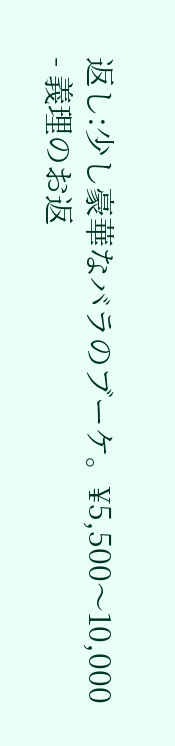返し:少し豪華なバラのブーケ。¥5,500〜10,000
- 義理のお返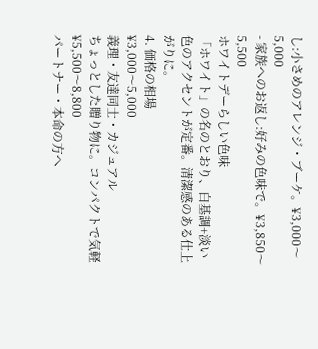し:小さめのアレンジ・ブーケ。¥3,000〜5,000
- 家族へのお返し:好みの色味で。¥3,850〜5,500
ホワイトデーらしい色味
「ホワイト」の名のとおり、白基調+淡い色のアクセントが定番。清潔感のある仕上がりに。
4. 価格の相場
¥3,000〜5,000
義理・友達同士・カジュアル
ちょっとした贈り物に。コンパクトで気軽
¥5,500〜8,800
パートナー・本命の方へ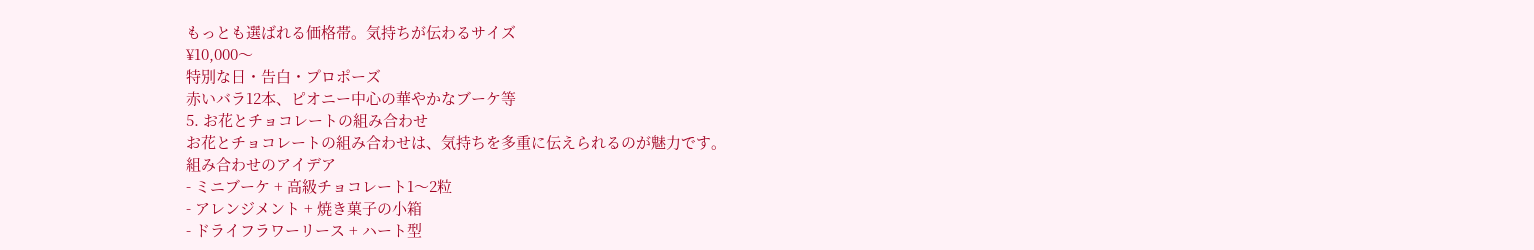もっとも選ばれる価格帯。気持ちが伝わるサイズ
¥10,000〜
特別な日・告白・プロポーズ
赤いバラ12本、ピオニー中心の華やかなブーケ等
5. お花とチョコレートの組み合わせ
お花とチョコレートの組み合わせは、気持ちを多重に伝えられるのが魅力です。
組み合わせのアイデア
- ミニブーケ + 高級チョコレート1〜2粒
- アレンジメント + 焼き菓子の小箱
- ドライフラワーリース + ハート型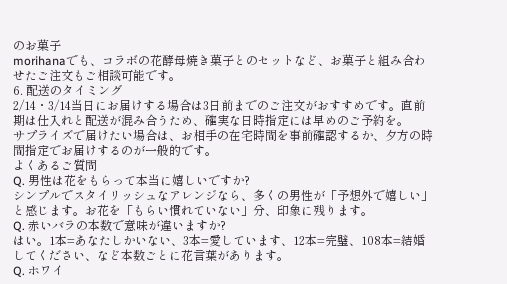のお菓子
morihanaでも、コラボの花酵母焼き菓子とのセットなど、お菓子と組み合わせたご注文もご相談可能です。
6. 配送のタイミング
2/14・3/14当日にお届けする場合は3日前までのご注文がおすすめです。直前期は仕入れと配送が混み合うため、確実な日時指定には早めのご予約を。
サプライズで届けたい場合は、お相手の在宅時間を事前確認するか、夕方の時間指定でお届けするのが一般的です。
よくあるご質問
Q. 男性は花をもらって本当に嬉しいですか?
シンプルでスタイリッシュなアレンジなら、多くの男性が「予想外で嬉しい」と感じます。お花を「もらい慣れていない」分、印象に残ります。
Q. 赤いバラの本数で意味が違いますか?
はい。1本=あなたしかいない、3本=愛しています、12本=完璧、108本=結婚してください、など本数ごとに花言葉があります。
Q. ホワイ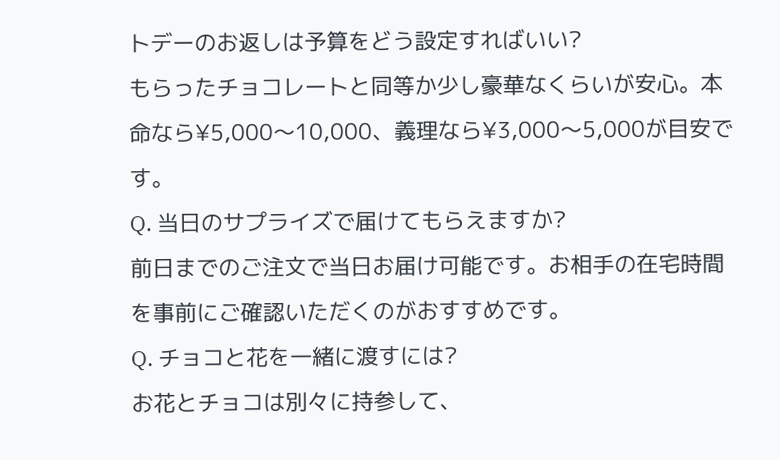トデーのお返しは予算をどう設定すればいい?
もらったチョコレートと同等か少し豪華なくらいが安心。本命なら¥5,000〜10,000、義理なら¥3,000〜5,000が目安です。
Q. 当日のサプライズで届けてもらえますか?
前日までのご注文で当日お届け可能です。お相手の在宅時間を事前にご確認いただくのがおすすめです。
Q. チョコと花を一緒に渡すには?
お花とチョコは別々に持参して、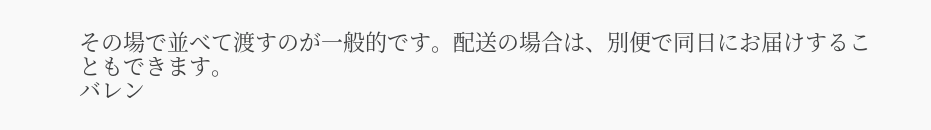その場で並べて渡すのが一般的です。配送の場合は、別便で同日にお届けすることもできます。
バレン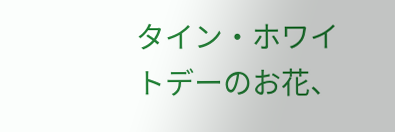タイン・ホワイトデーのお花、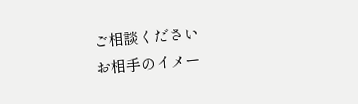ご相談ください
お相手のイメー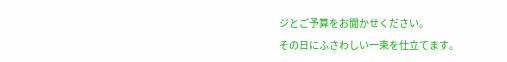ジとご予算をお聞かせください。
その日にふさわしい一束を仕立てます。